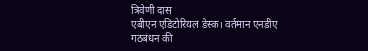त्रिवेणी दास
एबीएन एडिटोरियल डेस्क। वर्तमान एनडीए गठबंधन की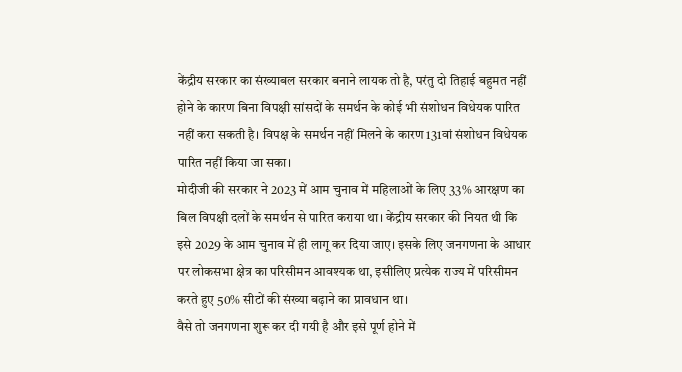केंद्रीय सरकार का संख्याबल सरकार बनाने लायक तो है, परंतु दो तिहाई बहुमत नहीं होने के कारण बिना विपक्षी सांसदों के समर्थन के कोई भी संशोधन विधेयक पारित नहीं करा सकती है। विपक्ष के समर्थन नहीं मिलने के कारण 131वां संशोधन विधेयक पारित नहीं किया जा सका।
मोदीजी की सरकार ने 2023 में आम चुनाव में महिलाओं के लिए 33% आरक्षण का बिल विपक्षी दलों के समर्थन से पारित कराया था। केंद्रीय सरकार की नियत थी कि इसे 2029 के आम चुनाव में ही लागू कर दिया जाए। इसके लिए जनगणना के आधार पर लोकसभा क्षेत्र का परिसीमन आवश्यक था, इसीलिए प्रत्येक राज्य में परिसीमन करते हुए 50% सीटों की संख्या बढ़ाने का प्रावधान था।
वैसे तो जनगणना शुरू कर दी गयी है और इसे पूर्ण होने में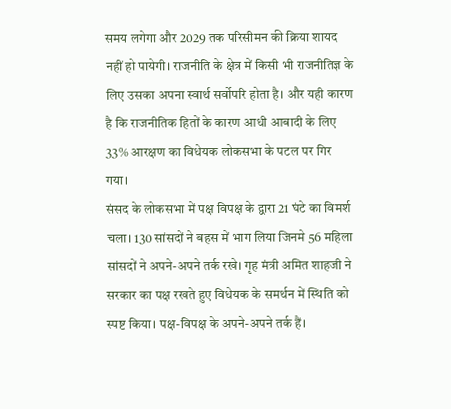समय लगेगा और 2029 तक परिसीमन की क्रिया शायद नहीं हो पायेगी। राजनीति के क्षेत्र में किसी भी राजनीतिज्ञ के लिए उसका अपना स्वार्थ सर्वोपरि होता है। और यही कारण है कि राजनीतिक हितों के कारण आधी आबादी के लिए 33% आरक्षण का विधेयक लोकसभा के पटल पर गिर गया।
संसद के लोकसभा में पक्ष विपक्ष के द्वारा 21 घंटे का विमर्श चला। 130 सांसदों ने बहस में भाग लिया जिनमे 56 महिला सांसदों ने अपने-अपने तर्क रखे। गृह मंत्री अमित शाहजी ने सरकार का पक्ष रखते हुए विधेयक के समर्थन में स्थिति को स्पष्ट किया। पक्ष-विपक्ष के अपने-अपने तर्क हैं।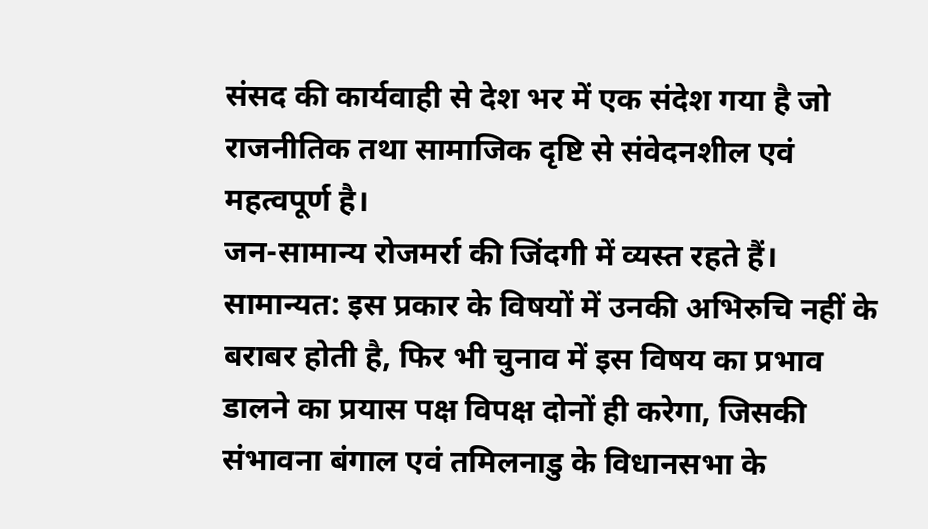संसद की कार्यवाही से देश भर में एक संदेश गया है जो राजनीतिक तथा सामाजिक दृष्टि से संवेदनशील एवं महत्वपूर्ण है।
जन-सामान्य रोजमर्रा की जिंदगी में व्यस्त रहते हैं। सामान्यत: इस प्रकार के विषयों में उनकी अभिरुचि नहीं के बराबर होती है, फिर भी चुनाव में इस विषय का प्रभाव डालने का प्रयास पक्ष विपक्ष दोनों ही करेगा, जिसकी संभावना बंगाल एवं तमिलनाडु के विधानसभा के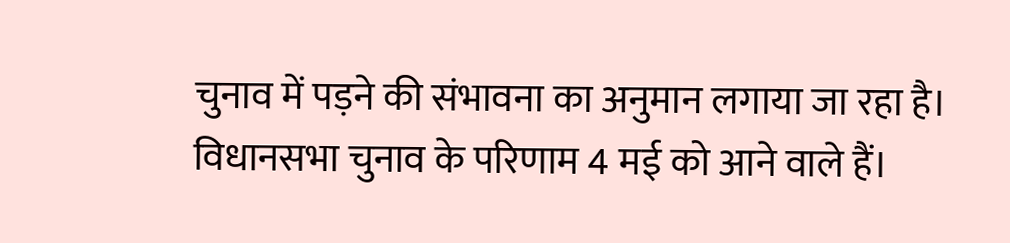चुनाव में पड़ने की संभावना का अनुमान लगाया जा रहा है। विधानसभा चुनाव के परिणाम 4 मई को आने वाले हैं।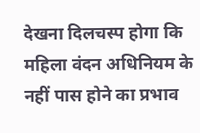देखना दिलचस्प होगा कि महिला वंदन अधिनियम के नहीं पास होने का प्रभाव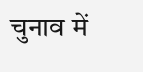चुनाव में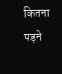कितना पड़ने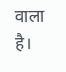वाला है।